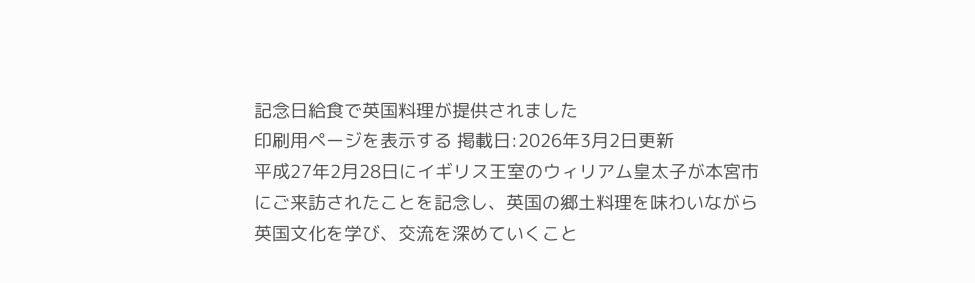記念日給食で英国料理が提供されました
印刷用ページを表示する 掲載日:2026年3月2日更新
平成27年2月28日にイギリス王室のウィリアム皇太子が本宮市にご来訪されたことを記念し、英国の郷土料理を味わいながら英国文化を学び、交流を深めていくこと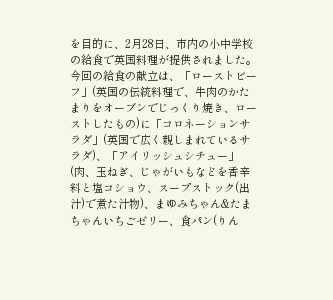を目的に、2月28日、市内の小中学校の給食で英国料理が提供されました。
今回の給食の献立は、「ローストビーフ」(英国の伝統料理で、牛肉のかたまりをオーブンでじっくり焼き、ローストしたもの)に「コロネーションサラダ」(英国で広く親しまれているサラダ)、「アイリッシュシチュー」(肉、玉ねぎ、じゃがいもなどを香辛料と塩コショウ、スープストック(出汁)で煮た汁物)、まゆみちゃん&たまちゃんいちごゼリー、食パン(りん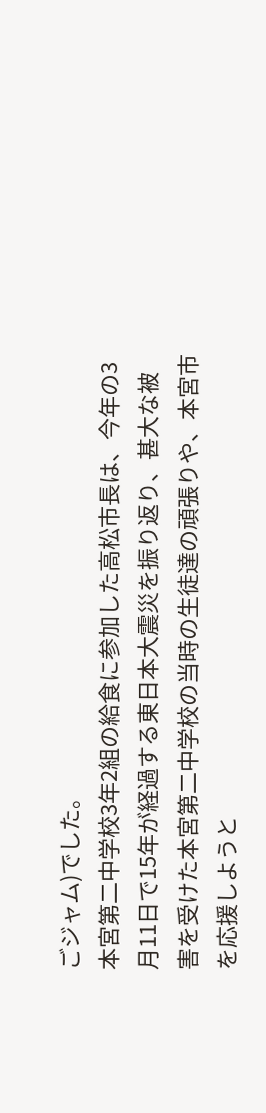ごジャム)でした。
本宮第二中学校3年2組の給食に参加した高松市長は、今年の3月11日で15年が経過する東日本大震災を振り返り、甚大な被害を受けた本宮第二中学校の当時の生徒達の頑張りや、本宮市を応援しようと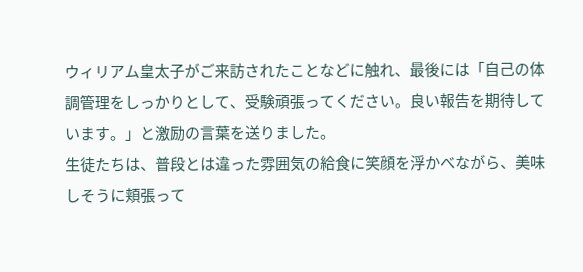ウィリアム皇太子がご来訪されたことなどに触れ、最後には「自己の体調管理をしっかりとして、受験頑張ってください。良い報告を期待しています。」と激励の言葉を送りました。
生徒たちは、普段とは違った雰囲気の給食に笑顔を浮かべながら、美味しそうに頬張って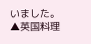いました。
▲英国料理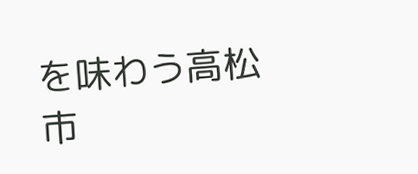を味わう高松市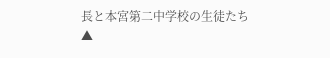長と本宮第二中学校の生徒たち
▲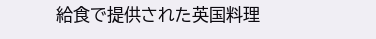給食で提供された英国料理